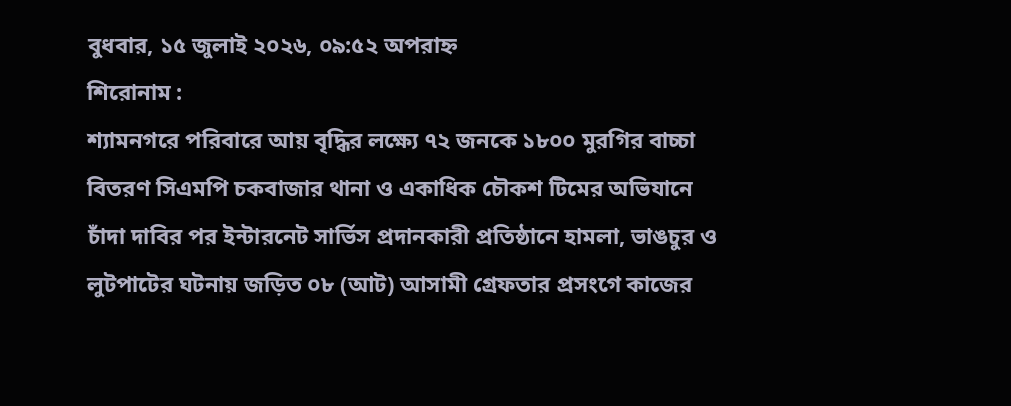বুধবার, ১৫ জুলাই ২০২৬, ০৯:৫২ অপরাহ্ন
শিরোনাম :
শ্যামনগরে পরিবারে আয় বৃদ্ধির লক্ষ্যে ৭২ জনকে ১৮০০ মুরগির বাচ্চা বিতরণ সিএমপি চকবাজার থানা ও একাধিক চৌকশ টিমের অভিযানে চাঁদা দাবির পর ইন্টারনেট সার্ভিস প্রদানকারী প্রতিষ্ঠানে হামলা, ভাঙচুর ও লুটপাটের ঘটনায় জড়িত ০৮ (আট) আসামী গ্রেফতার প্রসংগে কাজের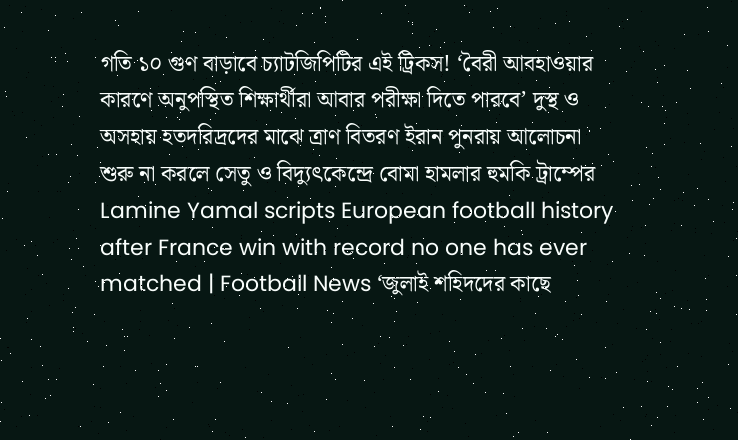গতি ১০ গুণ বাড়াবে চ্যাটজিপিটির এই ট্রিকস! ‘বৈরী আবহাওয়ার কারণে অনুপস্থিত শিক্ষার্থীরা আবার পরীক্ষা দিতে পারবে’ দুস্থ ও অসহায় হতদরিদ্রদের মাঝে ত্রাণ বিতরণ ইরান পুনরায় আলোচনা শুরু না করলে সেতু ও বিদ্যুৎকেন্দ্রে বোমা হামলার হুমকি ট্রাম্পের Lamine Yamal scripts European football history after France win with record no one has ever matched | Football News ‘জুলাই শহিদদের কাছে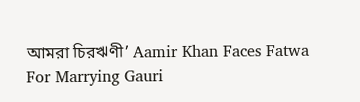আমরা চিরঋণী’ Aamir Khan Faces Fatwa For Marrying Gauri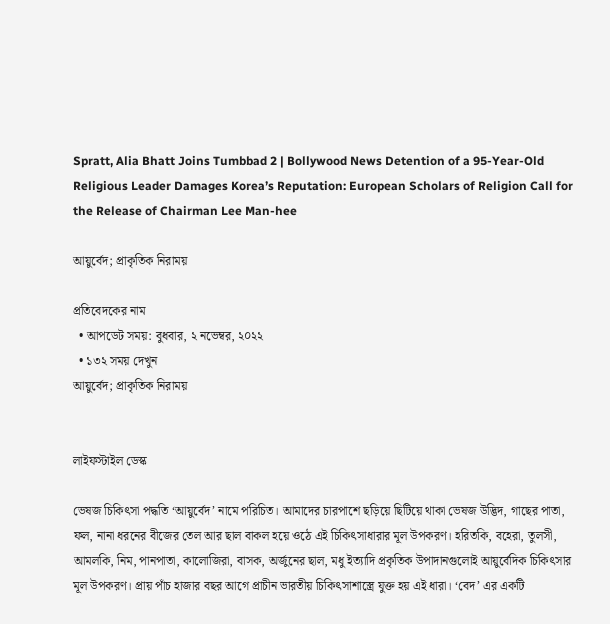Spratt, Alia Bhatt Joins Tumbbad 2 | Bollywood News Detention of a 95-Year-Old Religious Leader Damages Korea’s Reputation: European Scholars of Religion Call for the Release of Chairman Lee Man-hee

আয়ুর্বেদ; প্রাকৃতিক নিরাময়

প্রতিবেদকের নাম
  • আপডেট সময়: বুধবার, ২ নভেম্বর, ২০২২
  • ১৩২ সময় দেখুন
আয়ুর্বেদ; প্রাকৃতিক নিরাময়


লাইফস্টাইল ডেস্ক

ভেষজ চিকিৎসা পদ্ধতি ‘আয়ুর্বেদ’ নামে পরিচিত। আমাদের চারপাশে ছড়িয়ে ছিটিয়ে থাকা ভেষজ উদ্ভিদ, গাছের পাতা, ফল, নানা ধরনের বীজের তেল আর ছাল বাকল হয়ে ওঠে এই চিকিৎসাধারার মূল উপকরণ। হরিতকি, বহেরা, তুলসী, আমলকি, নিম, পানপাতা, কালোজিরা, বাসক, অর্জুনের ছাল, মধু ইত্যাদি প্রকৃতিক উপাদানগুলোই আয়ুর্বেদিক চিকিৎসার মূল উপকরণ। প্রায় পাঁচ হাজার বছর আগে প্রাচীন ভারতীয় চিকিৎসাশাস্ত্রে যুক্ত হয় এই ধারা। ‘বেদ’ এর একটি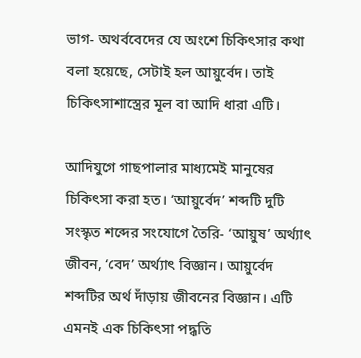ভাগ- অথর্ববেদের যে অংশে চিকিৎসার কথা বলা হয়েছে, সেটাই হল আয়ুর্বেদ। তাই চিকিৎসাশাস্ত্রের মূল বা আদি ধারা এটি।

আদিযুগে গাছপালার মাধ্যমেই মানুষের চিকিৎসা করা হত। ‘আয়ুর্বেদ’ শব্দটি দুটি সংস্কৃত শব্দের সংযোগে তৈরি- ‘আয়ুষ’ অর্থ্যাৎ জীবন, ‘বেদ’ অর্থ্যাৎ বিজ্ঞান। আয়ুর্বেদ শব্দটির অর্থ দাঁড়ায় জীবনের বিজ্ঞান। এটি এমনই এক চিকিৎসা পদ্ধতি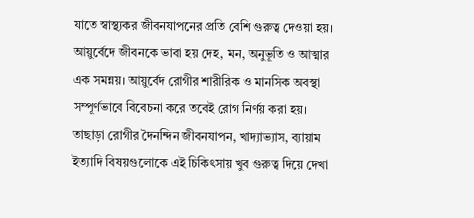যাতে স্বাস্থ্যকর জীবনযাপনের প্রতি বেশি গুরুত্ব দেওয়া হয়। আয়ুর্বেদে জীবনকে ভাবা হয় দেহ, মন, অনুভূতি ও আত্মার এক সমন্নয়। আয়ুর্বেদ রোগীর শারীরিক ও মানসিক অবস্থা সম্পূর্ণভাবে বিবেচনা করে তবেই রোগ নির্ণয় করা হয়। তাছাড়া রোগীর দৈনন্দিন জীবনযাপন, খাদ্যাভ্যাস, ব্যায়াম ইত্যাদি বিষয়গুলোকে এই চিকিৎসায় খুব গুরুত্ব দিয়ে দেখা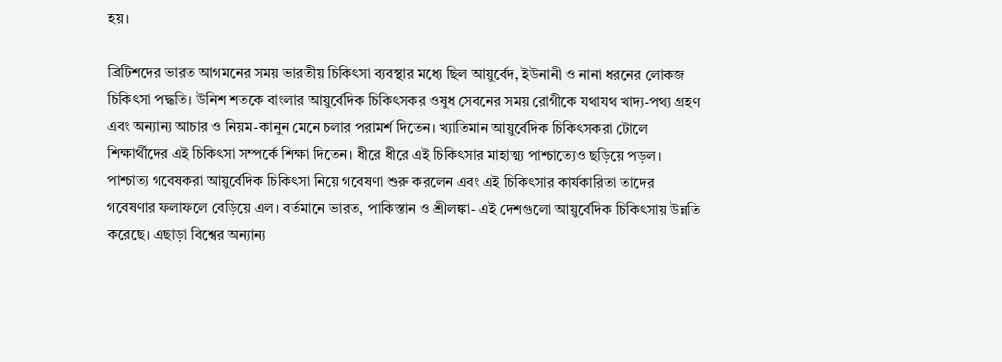হয়।

ব্রিটিশদের ভারত আগমনের সময় ভারতীয় চিকিৎসা ব্যবস্থার মধ্যে ছিল আয়ুর্বেদ, ইউনানী ও নানা ধরনের লোকজ চিকিৎসা পদ্ধতি। উনিশ শতকে বাংলার আয়ুর্বেদিক চিকিৎসকর ওষুধ সেবনের সময় রোগীকে যথাযথ খাদ্য-পথ্য গ্রহণ এবং অন্যান্য আচার ও নিয়ম-কানুন মেনে চলার পরামর্শ দিতেন। খ্যাতিমান আয়ুর্বেদিক চিকিৎসকরা টোলে শিক্ষার্থীদের এই চিকিৎসা সম্পর্কে শিক্ষা দিতেন। ধীরে ধীরে এই চিকিৎসার মাহাত্ম্য পাশ্চাত্যেও ছড়িয়ে পড়ল। পাশ্চাত্য গবেষকরা আয়ুর্বেদিক চিকিৎসা নিয়ে গবেষণা শুরু করলেন এবং এই চিকিৎসার কার্যকারিতা তাদের গবেষণার ফলাফলে বেড়িয়ে এল। বর্তমানে ভারত, পাকিস্তান ও শ্রীলঙ্কা- এই দেশগুলো আয়ুর্বেদিক চিকিৎসায় উন্নতি করেছে। এছাড়া বিশ্বের অন্যান্য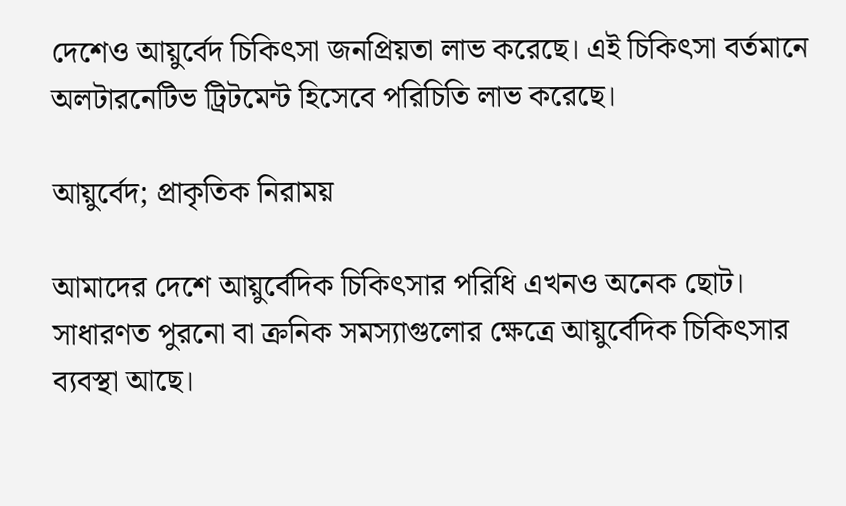দেশেও আয়ুর্বেদ চিকিৎসা জনপ্রিয়তা লাভ করেছে। এই চিকিৎসা বর্তমানে অলটারনেটিভ ট্রিটমেন্ট হিসেবে পরিচিতি লাভ করেছে।

আয়ুর্বেদ; প্রাকৃতিক নিরাময়

আমাদের দেশে আয়ুর্বেদিক চিকিৎসার পরিধি এখনও অনেক ছোট। সাধারণত পুরনো বা ক্রনিক সমস্যাগুলোর ক্ষেত্রে আয়ুর্বেদিক চিকিৎসার ব্যবস্থা আছে।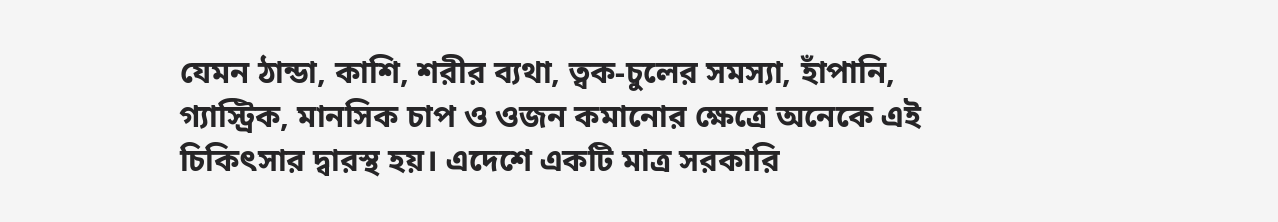যেমন ঠান্ডা, কাশি, শরীর ব্যথা, ত্বক-চুলের সমস্যা, হাঁপানি, গ্যাস্ট্রিক, মানসিক চাপ ও ওজন কমানোর ক্ষেত্রে অনেকে এই চিকিৎসার দ্বারস্থ হয়। এদেশে একটি মাত্র সরকারি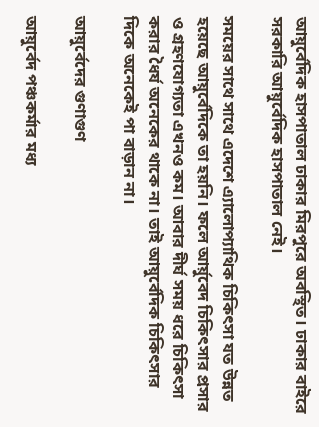আয়ুর্বেদিক হাসপাতাল ঢাকার মিরপুরে অবস্থিত। ঢাকার বাইরে সরকারি আয়ুর্বেদিক হাসপাতাল নেই।

সময়ের সাথে সাথে এদেশে এ্যালোপ্যাথিক চিকিৎসা যত উন্নত হয়েছে আয়ুর্বেদিকে তা হয়নি। ফলে আর্য়ুবেদ চিকিৎসার প্রসার ও গ্রহণযোগ্যতা এখনও কম। আবার দীর্ঘ সময় ধরে চিকিৎসা করার ধৈর্য অনেকের থাকে না। তাই আয়ুর্বেদিক চিকিৎসার দিকে অনেকেই পা বাড়ান না।

আয়ুর্বেদের গুণাগুণ

আয়ুর্বেদ পঞ্চকর্মার মধ্য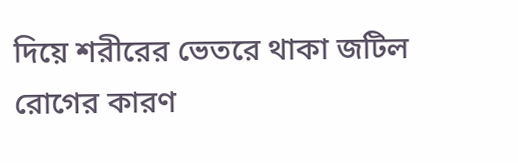দিয়ে শরীরের ভেতরে থাকা জটিল রোগের কারণ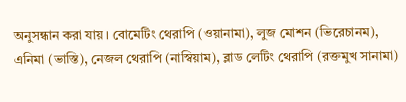অনুসন্ধান করা যায়। বোমেটিং থেরাপি (ওয়ানামা), লুজ মোশন (ভিরেচানম), এনিমা (ভাস্তি), নেজল থেরাপি (নাস্বিয়াম), ব্লাড লেটিং থেরাপি (রক্তমুখ সানামা)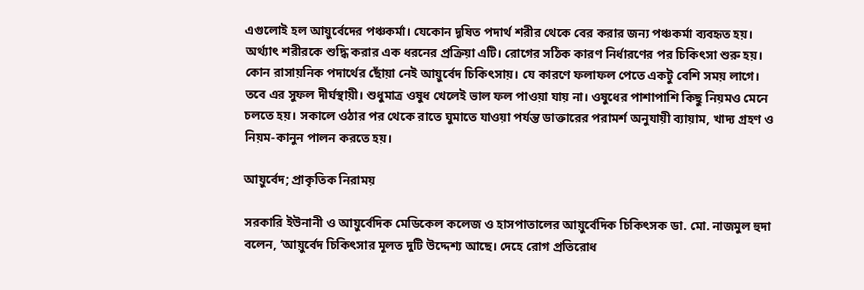এগুলোই হল আয়ুর্বেদের পঞ্চকর্মা। যেকোন দূষিত পদার্থ শরীর থেকে বের করার জন্য পঞ্চকর্মা ব্যবহৃত হয়। অর্থ্যাৎ শরীরকে শুদ্ধি করার এক ধরনের প্রক্রিয়া এটি। রোগের সঠিক কারণ নির্ধারণের পর চিকিৎসা শুরু হয়। কোন রাসায়নিক পদার্থের ছোঁয়া নেই আয়ুর্বেদ চিকিৎসায়। যে কারণে ফলাফল পেতে একটু বেশি সময় লাগে। তবে এর সুফল দীর্ঘস্থায়ী। শুধুমাত্র ওষুধ খেলেই ভাল ফল পাওয়া যায় না। ওষুধের পাশাপাশি কিছু নিয়মও মেনে চলতে হয়। সকালে ওঠার পর থেকে রাতে ঘুমাতে যাওয়া পর্যন্ত ডাক্তারের পরামর্শ অনুযায়ী ব্যায়াম, খাদ্য গ্রহণ ও নিয়ম-কানুন পালন করতে হয়।

আয়ুর্বেদ; প্রাকৃতিক নিরাময়

সরকারি ইউনানী ও আয়ুর্বেদিক মেডিকেল কলেজ ও হাসপাতালের আয়ুর্বেদিক চিকিৎসক ডা. মো. নাজমুল হুদা বলেন, ‘আয়ুর্বেদ চিকিৎসার মূলত দুটি উদ্দেশ্য আছে। দেহে রোগ প্রতিরোধ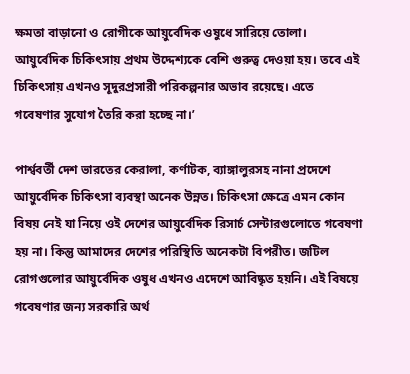ক্ষমতা বাড়ানো ও রোগীকে আয়ুর্বেদিক ওষুধে সারিয়ে তোলা। আয়ুর্বেদিক চিকিৎসায় প্রথম উদ্দেশ্যকে বেশি গুরুত্ব দেওয়া হয়। তবে এই চিকিৎসায় এখনও সূদুরপ্রসারী পরিকল্পনার অভাব রয়েছে। এতে গবেষণার সুযোগ তৈরি করা হচ্ছে না।’

পার্শ্ববর্তী দেশ ভারতের কেরালা, কর্ণাটক, ব্যাঙ্গালুরসহ নানা প্রদেশে আয়ুর্বেদিক চিকিৎসা ব্যবস্থা অনেক উন্নত। চিকিৎসা ক্ষেত্রে এমন কোন বিষয় নেই যা নিয়ে ওই দেশের আয়ুর্বেদিক রিসার্চ সেন্টারগুলোতে গবেষণা হয় না। কিন্তু আমাদের দেশের পরিস্থিতি অনেকটা বিপরীত। জটিল রোগগুলোর আয়ুর্বেদিক ওষুধ এখনও এদেশে আবিষ্কৃত হয়নি। এই বিষয়ে গবেষণার জন্য সরকারি অর্থ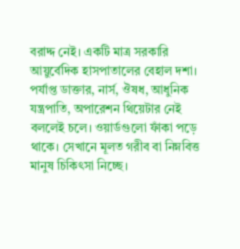বরাদ্দ নেই। একটি মাত্র সরকারি আয়ুর্বেদিক হাসপাতালের বেহাল দশা। পর্যাপ্ত ডাক্তার, নার্স, ঔষধ, আধুনিক যন্ত্রপাতি, অপারেশন থিয়েটার নেই বললেই চলে। ওয়ার্ডগুলো ফাঁকা পড়ে থাকে। সেখানে মূলত গরীব বা নিম্নবিত্ত মানুষ চিকিৎসা নিচ্ছে।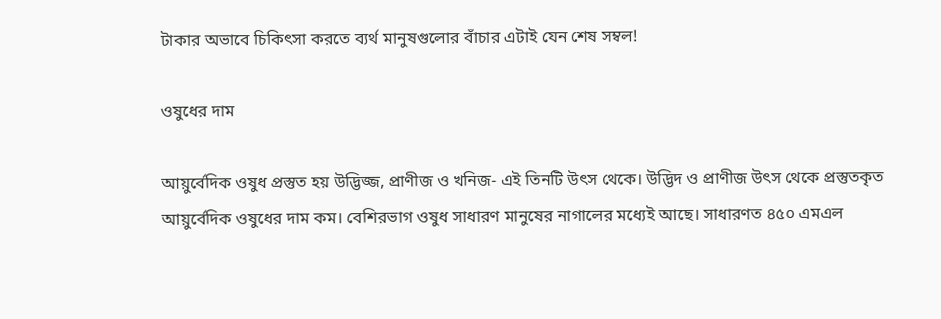টাকার অভাবে চিকিৎসা করতে ব্যর্থ মানুষগুলোর বাঁচার এটাই যেন শেষ সম্বল!

ওষুধের দাম

আয়ুর্বেদিক ওষুধ প্রস্তুত হয় উদ্ভিজ্জ, প্রাণীজ ও খনিজ- এই তিনটি উৎস থেকে। উদ্ভিদ ও প্রাণীজ উৎস থেকে প্রস্তুতকৃত আয়ুর্বেদিক ওষুধের দাম কম। বেশিরভাগ ওষুধ সাধারণ মানুষের নাগালের মধ্যেই আছে। সাধারণত ৪৫০ এমএল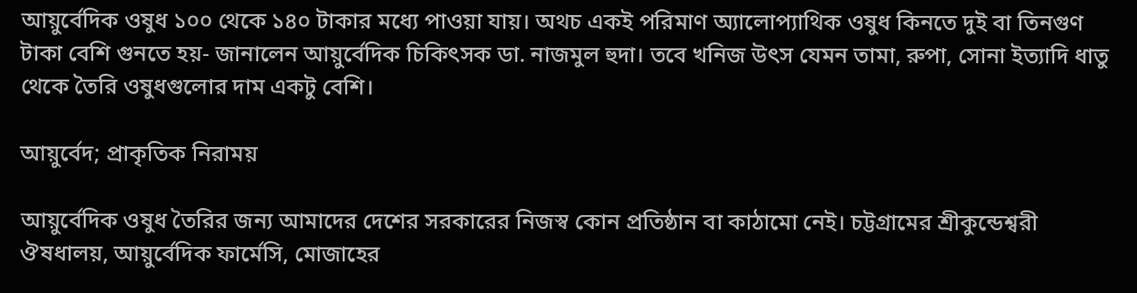আয়ুর্বেদিক ওষুধ ১০০ থেকে ১৪০ টাকার মধ্যে পাওয়া যায়। অথচ একই পরিমাণ অ্যালোপ্যাথিক ওষুধ কিনতে দুই বা তিনগুণ টাকা বেশি গুনতে হয়- জানালেন আয়ুর্বেদিক চিকিৎসক ডা. নাজমুল হুদা। তবে খনিজ উৎস যেমন তামা, রুপা, সোনা ইত্যাদি ধাতু থেকে তৈরি ওষুধগুলোর দাম একটু বেশি।

আয়ুর্বেদ; প্রাকৃতিক নিরাময়

আয়ুর্বেদিক ওষুধ তৈরির জন্য আমাদের দেশের সরকারের নিজস্ব কোন প্রতিষ্ঠান বা কাঠামো নেই। চট্টগ্রামের শ্রীকুন্ডেশ্বরী ঔষধালয়, আয়ুর্বেদিক ফার্মেসি, মোজাহের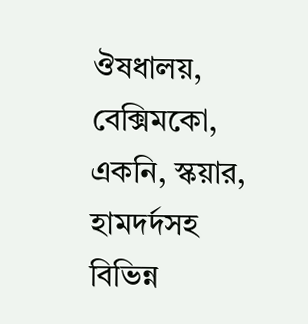ঔষধালয়, বেক্সিমকো, একনি, স্কয়ার, হামদর্দসহ বিভিন্ন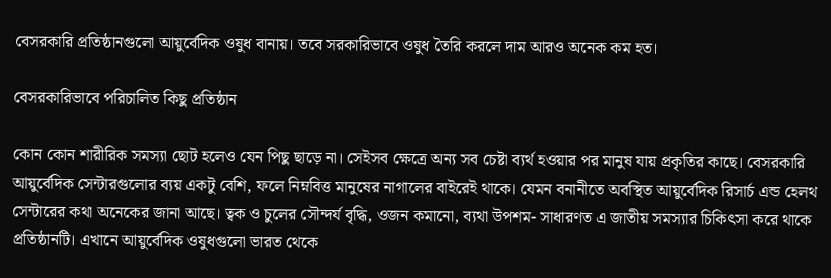বেসরকারি প্রতিষ্ঠানগুলো আয়ুর্বেদিক ওষুধ বানায়। তবে সরকারিভাবে ওষুধ তৈরি করলে দাম আরও অনেক কম হত।

বেসরকারিভাবে পরিচালিত কিছু প্রতিষ্ঠান

কোন কোন শারীরিক সমস্যা ছোট হলেও যেন পিছু ছাড়ে না। সেইসব ক্ষেত্রে অন্য সব চেষ্টা ব্যর্থ হওয়ার পর মানুষ যায় প্রকৃতির কাছে। বেসরকারি আয়ুর্বেদিক সেন্টারগুলোর ব্যয় একটু বেশি, ফলে নিম্নবিত্ত মানুষের নাগালের বাইরেই থাকে। যেমন বনানীতে অবস্থিত আয়ুর্বেদিক রিসার্চ এন্ড হেলথ সেন্টারের কথা অনেকের জানা আছে। ত্বক ও চুলের সৌন্দর্য বৃদ্ধি, ওজন কমানো, ব্যথা উপশম- সাধারণত এ জাতীয় সমস্যার চিকিৎসা করে থাকে প্রতিষ্ঠানটি। এখানে আয়ুর্বেদিক ‌ওষুধগুলো ভারত থেকে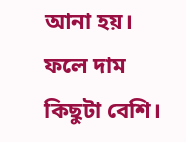আনা হয়। ফলে দাম কিছুটা বেশি।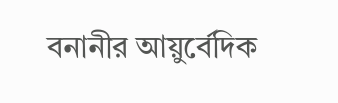বনানীর আয়ুর্বেদিক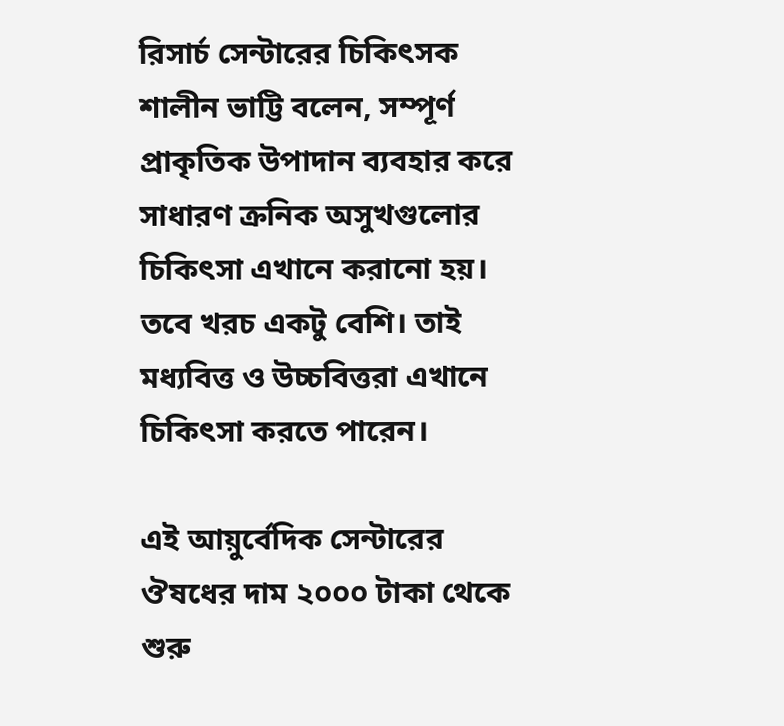রিসার্চ সেন্টারের চিকিৎসক শালীন ভাট্টি বলেন, সম্পূর্ণ প্রাকৃতিক উপাদান ব্যবহার করে সাধারণ ক্রনিক অসুখগুলোর চিকিৎসা এখানে করানো হয়। তবে খরচ একটু বেশি। তাই মধ্যবিত্ত ও উচ্চবিত্তরা এখানে চিকিৎসা করতে পারেন।

এই আয়ুর্বেদিক সেন্টারের ঔষধের দাম ২০০০ টাকা থেকে শুরু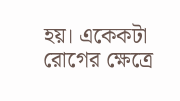হয়। একেকটা রোগের ক্ষেত্রে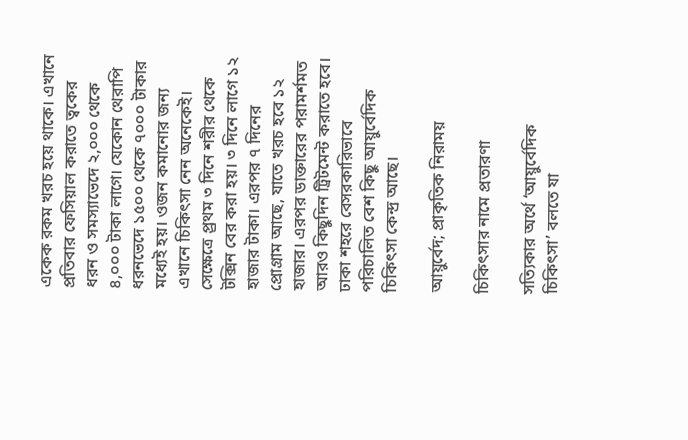একেক রকম খরচ হয়ে থাকে। এখানে প্রতিবার ফেসিয়াল করাতে ত্বকের ধরন ও সমস্যাভেদে ২,০০০ থেকে ৪,০০০ টাকা লাগে। যেকোন থেরাপি ধরনভেদে ১৫০০ থেকে ৭০০০ টাকার মধ্যেই হয়। ওজন কমানোর জন্য এখানে চিকিৎসা নেন অনেকেই। সেক্ষেত্রে প্র্রথম ৩ দিনে শরীর থেকে টক্সিন বের করা হয়। ৩ দিনে লাগে ১২ হাজার টাকা। এরপর ৭ দিনের প্রোগ্রাম আছে, যাতে খরচ হবে ১২ হাজার। এরপর ডাক্তারের পরামর্শমত আরও কিছুদিন ট্রিটমেন্ট করাতে হবে। ঢাকা শহরে বেসরকারিভাবে পরিচালিত বেশ কিছু আয়ুর্বেদিক চিকিৎসা কেন্দ্র আছে।

আয়ুর্বেদ; প্রাকৃতিক নিরাময়

চিকিৎসার নামে প্রতারণা

সত্যিকার অর্থে ‘আয়ুর্বেদিক চিকিৎসা’ বলতে যা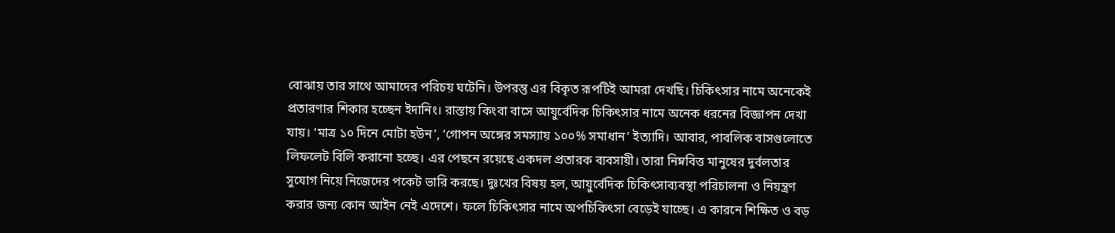বোঝায় তার সাথে আমাদের পরিচয় ঘটেনি। উপরন্তু এর বিকৃত রূপটিই আমরা দেখছি। চিকিৎসার নামে অনেকেই প্রতারণার শিকার হচ্ছেন ইদানিং। রাস্তায় কিংবা বাসে আয়ুর্বেদিক চিকিৎসার নামে অনেক ধরনের বিজ্ঞাপন দেখা যায়। ‘মাত্র ১০ দিনে মোটা হউন’, ‘গোপন অঙ্গের সমস্যায় ১০০% সমাধান’ ইত্যাদি। আবার, পাবলিক বাসগুলোতে লিফলেট বিলি করানো হচ্ছে। এর পেছনে রয়েছে একদল প্রতারক ব্যবসায়ী। তারা নিম্নবিত্ত মানুষের দুর্বলতার সুযোগ নিয়ে নিজেদের পকেট ভারি করছে। দুঃখের বিষয় হল, আয়ুর্বেদিক চিকিৎসাব্যবস্থা পরিচালনা ও নিয়ন্ত্রণ করার জন্য কোন আইন নেই এদেশে। ফলে চিকিৎসার নামে অপচিকিৎসা বেড়েই যাচ্ছে। এ কারনে শিক্ষিত ও বড়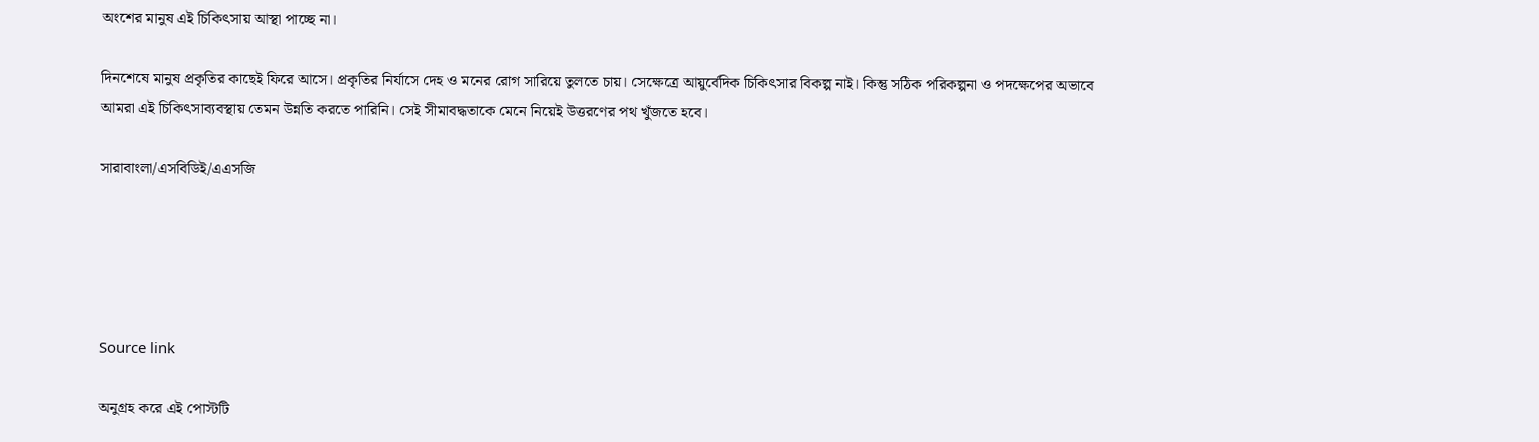অংশের মানুষ এই চিকিৎসায় আস্থা পাচ্ছে না।

দিনশেষে মানুষ প্রকৃতির কাছেই ফিরে আসে। প্রকৃতির নির্যাসে দেহ ও মনের রোগ সারিয়ে তুলতে চায়। সেক্ষেত্রে আয়ুর্বেদিক চিকিৎসার বিকল্প নাই। কিন্তু সঠিক পরিকল্পনা ও পদক্ষেপের অভাবে আমরা এই চিকিৎসাব্যবস্থায় তেমন উন্নতি করতে পারিনি। সেই সীমাবদ্ধতাকে মেনে নিয়েই উত্তরণের পথ খুঁজতে হবে।

সারাবাংলা/এসবিডিই/এএসজি





Source link

অনুগ্রহ করে এই পোস্টটি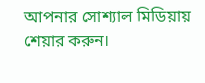আপনার সোশ্যাল মিডিয়ায় শেয়ার করুন।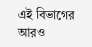এই বিভাগের আরও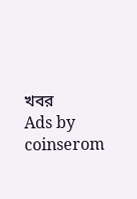খবর
Ads by coinserom